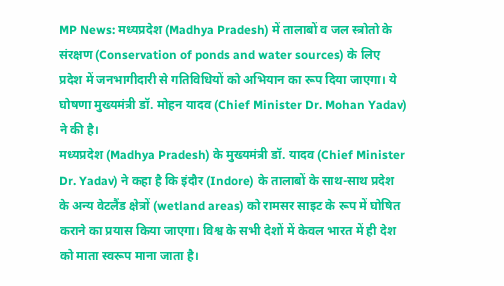MP News: मध्यप्रदेश (Madhya Pradesh) में तालाबों व जल स्त्रोतो के संरक्षण (Conservation of ponds and water sources) के लिए प्रदेश में जनभागीदारी से गतिविधियों को अभियान का रूप दिया जाएगा। ये घोषणा मुख्यमंत्री डॉ. मोहन यादव (Chief Minister Dr. Mohan Yadav) ने की है।
मध्यप्रदेश (Madhya Pradesh) के मुख्यमंत्री डॉ. यादव (Chief Minister Dr. Yadav) ने कहा है कि इंदौर (Indore) के तालाबों के साथ-साथ प्रदेश के अन्य वेटलैंड क्षेत्रों (wetland areas) को रामसर साइट के रूप में घोषित कराने का प्रयास किया जाएगा। विश्व के सभी देशों में केवल भारत में ही देश को माता स्वरूप माना जाता है।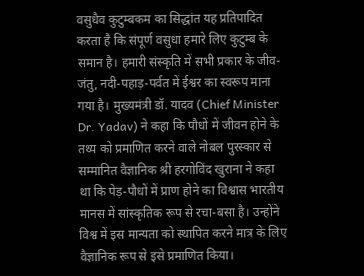वसुधैव कुटुम्बकम का सिद्धांत यह प्रतिपादित करता है कि संपूर्ण वसुधा हमारे लिए कुटुम्ब के समान है। हमारी संस्कृति में सभी प्रकार के जीव-जंतु, नदी-पहाड़-पर्वत में ईश्वर का स्वरूप माना गया है। मुख्यमंत्री डॉ. यादव (Chief Minister Dr. Yadav) ने कहा कि पौधों में जीवन होने के तथ्य को प्रमाणित करने वाले नोबल पुरस्कार से सम्मानित वैज्ञानिक श्री हरगोविंद खुराना ने कहा था कि पेड़-पौधों में प्राण होने का विश्वास भारतीय मानस में सांस्कृतिक रूप से रचा-बसा है। उन्होंने विश्व में इस मान्यता को स्थापित करने मात्र के लिए वैज्ञानिक रूप से इसे प्रमाणित किया।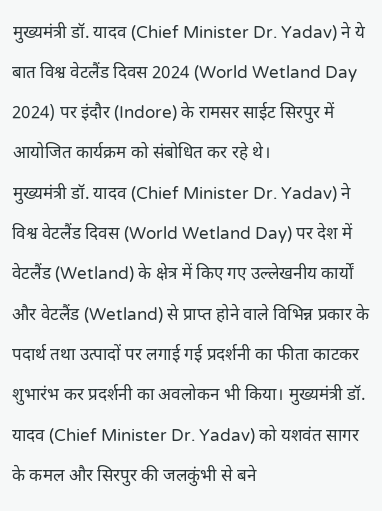मुख्यमंत्री डॉ. यादव (Chief Minister Dr. Yadav) ने ये बात विश्व वेटलैंड दिवस 2024 (World Wetland Day 2024) पर इंदौर (Indore) के रामसर साईट सिरपुर में आयोजित कार्यक्रम को संबोधित कर रहे थे।
मुख्यमंत्री डॉ. यादव (Chief Minister Dr. Yadav) ने विश्व वेटलैंड दिवस (World Wetland Day) पर देश में वेटलैंड (Wetland) के क्षेत्र में किए गए उल्लेखनीय कार्यों और वेटलैंड (Wetland) से प्राप्त होने वाले विभिन्न प्रकार के पदार्थ तथा उत्पादों पर लगाई गई प्रदर्शनी का फीता काटकर शुभारंभ कर प्रदर्शनी का अवलोकन भी किया। मुख्यमंत्री डॉ. यादव (Chief Minister Dr. Yadav) को यशवंत सागर के कमल और सिरपुर की जलकुंभी से बने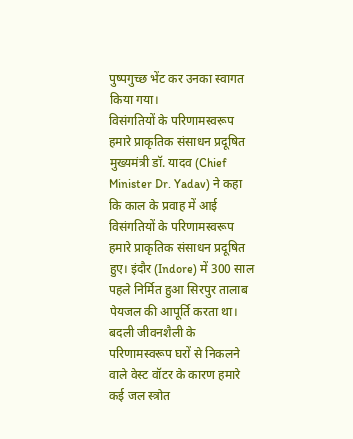पुष्पगुच्छ भेंट कर उनका स्वागत किया गया।
विसंगतियों के परिणामस्वरूप हमारे प्राकृतिक संसाधन प्रदूषित
मुख्यमंत्री डॉ. यादव (Chief Minister Dr. Yadav) ने कहा कि काल के प्रवाह में आई विसंगतियों के परिणामस्वरूप हमारे प्राकृतिक संसाधन प्रदूषित हुए। इंदौर (Indore) में 300 साल पहले निर्मित हुआ सिरपुर तालाब पेयजल की आपूर्ति करता था। बदली जीवनशैली के परिणामस्वरूप घरों से निकलने वाले वेस्ट वॉटर के कारण हमारे कई जल स्त्रोत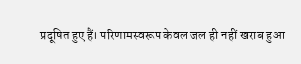प्रदूषित हुए हैं। परिणामस्वरूप केवल जल ही नहीं खराब हुआ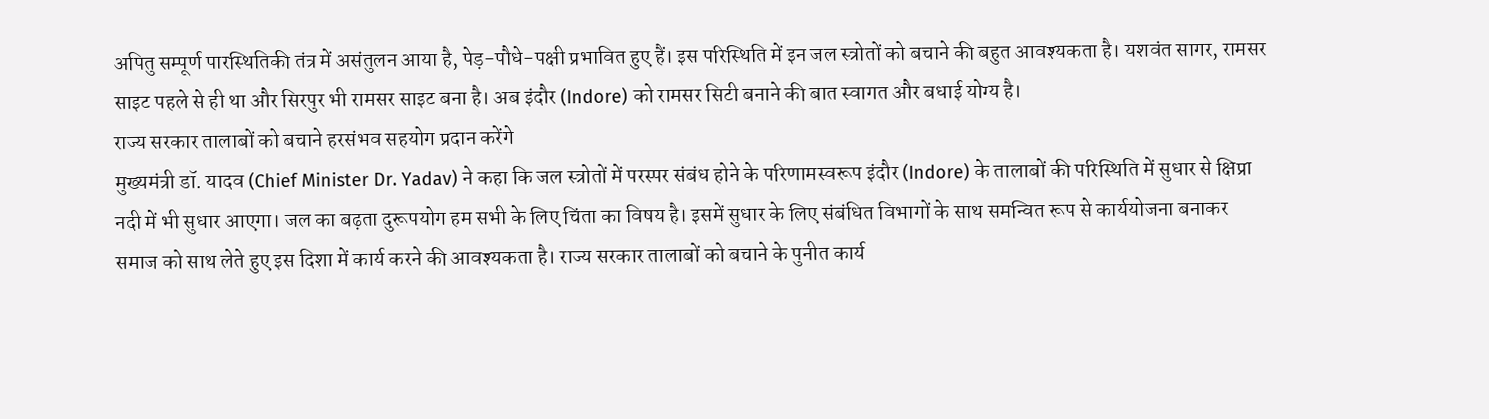अपितु सम्पूर्ण पारस्थितिकी तंत्र में असंतुलन आया है, पेड़-पौधे-पक्षी प्रभावित हुए हैं। इस परिस्थिति में इन जल स्त्रोतों को बचाने की बहुत आवश्यकता है। यशवंत सागर, रामसर साइट पहले से ही था और सिरपुर भी रामसर साइट बना है। अब इंदौर (Indore) को रामसर सिटी बनाने की बात स्वागत और बधाई योग्य है।
राज्य सरकार तालाबों को बचाने हरसंभव सहयोग प्रदान करेंगे
मुख्यमंत्री डॉ. यादव (Chief Minister Dr. Yadav) ने कहा कि जल स्त्रोतों में परस्पर संबंध होने के परिणामस्वरूप इंदौर (Indore) के तालाबों की परिस्थिति में सुधार से क्षिप्रा नदी में भी सुधार आएगा। जल का बढ़ता दुरूपयोग हम सभी के लिए चिंता का विषय है। इसमें सुधार के लिए संबंधित विभागों के साथ समन्वित रूप से कार्ययोजना बनाकर समाज को साथ लेते हुए इस दिशा में कार्य करने की आवश्यकता है। राज्य सरकार तालाबों को बचाने के पुनीत कार्य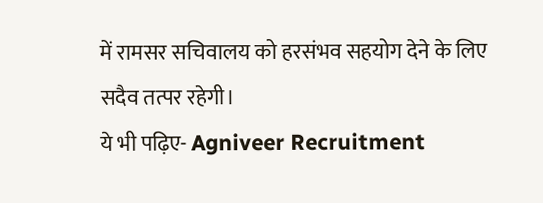में रामसर सचिवालय को हरसंभव सहयोग देने के लिए सदैव तत्पर रहेगी।
ये भी पढ़िए- Agniveer Recruitment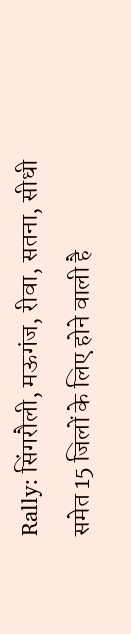Rally: सिंगरौली, मऊगंज, रीवा, सतना, सीधी समेत 15 जिलों के लिए होने वाली है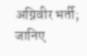अग्निवीर भर्ती; जानिए